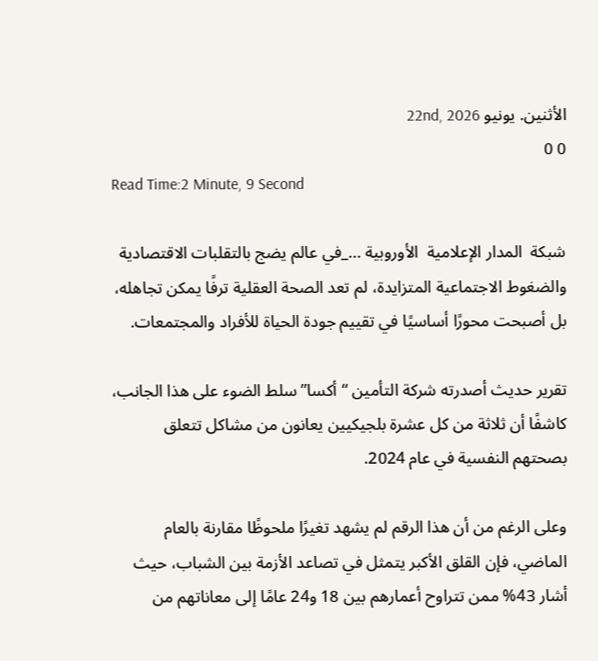الأثنين. يونيو 22nd, 2026
0 0
Read Time:2 Minute, 9 Second

شبكة  المدار الإعلامية  الأوروبية …_في عالم يضج بالتقلبات الاقتصادية والضغوط الاجتماعية المتزايدة، لم تعد الصحة العقلية ترفًا يمكن تجاهله، بل أصبحت محورًا أساسيًا في تقييم جودة الحياة للأفراد والمجتمعات.

تقرير حديث أصدرته شركة التأمين “أكسا” سلط الضوء على هذا الجانب، كاشفًا أن ثلاثة من كل عشرة بلجيكيين يعانون من مشاكل تتعلق بصحتهم النفسية في عام 2024.

وعلى الرغم من أن هذا الرقم لم يشهد تغيرًا ملحوظًا مقارنة بالعام الماضي، فإن القلق الأكبر يتمثل في تصاعد الأزمة بين الشباب، حيث أشار 43% ممن تتراوح أعمارهم بين 18 و24 عامًا إلى معاناتهم من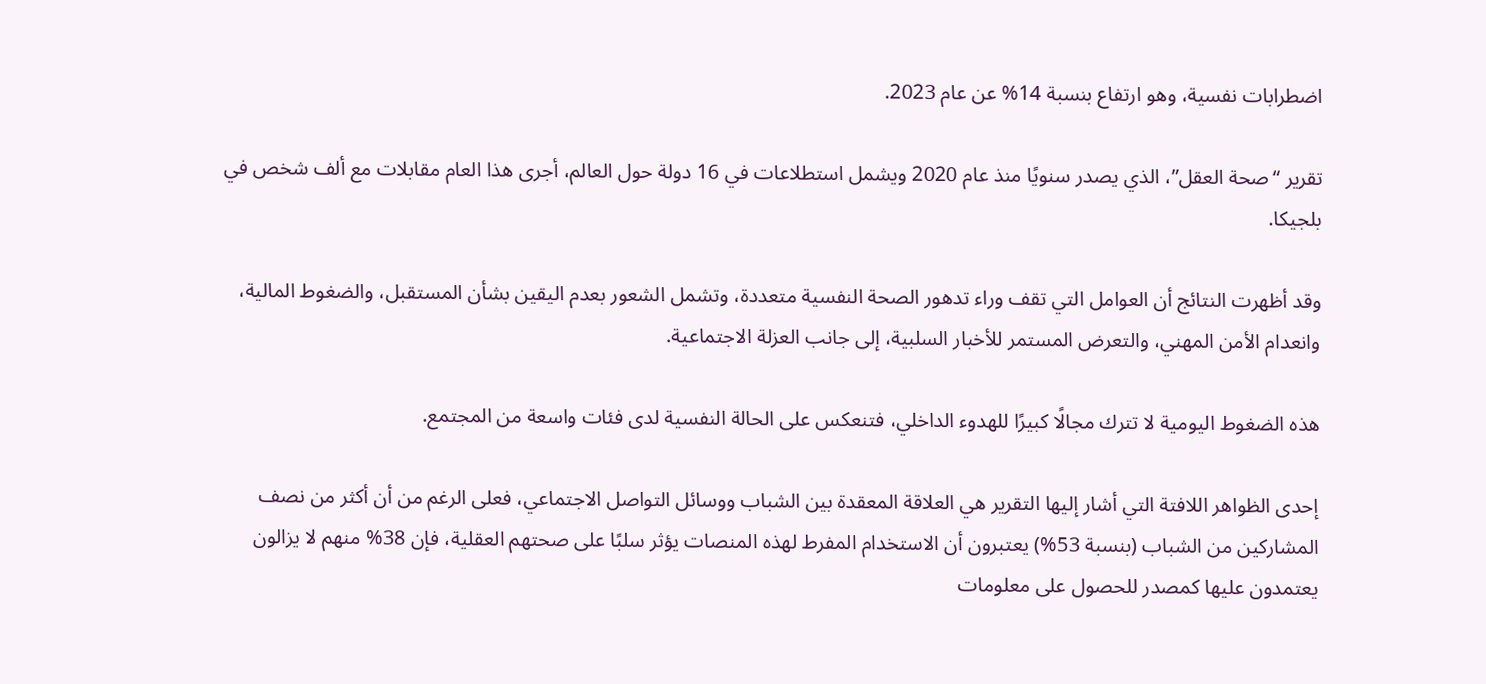اضطرابات نفسية، وهو ارتفاع بنسبة 14% عن عام 2023.

تقرير “صحة العقل”، الذي يصدر سنويًا منذ عام 2020 ويشمل استطلاعات في 16 دولة حول العالم، أجرى هذا العام مقابلات مع ألف شخص في بلجيكا.

وقد أظهرت النتائج أن العوامل التي تقف وراء تدهور الصحة النفسية متعددة، وتشمل الشعور بعدم اليقين بشأن المستقبل، والضغوط المالية، وانعدام الأمن المهني، والتعرض المستمر للأخبار السلبية، إلى جانب العزلة الاجتماعية.

هذه الضغوط اليومية لا تترك مجالًا كبيرًا للهدوء الداخلي، فتنعكس على الحالة النفسية لدى فئات واسعة من المجتمع.

إحدى الظواهر اللافتة التي أشار إليها التقرير هي العلاقة المعقدة بين الشباب ووسائل التواصل الاجتماعي، فعلى الرغم من أن أكثر من نصف المشاركين من الشباب (بنسبة 53%) يعتبرون أن الاستخدام المفرط لهذه المنصات يؤثر سلبًا على صحتهم العقلية، فإن 38% منهم لا يزالون يعتمدون عليها كمصدر للحصول على معلومات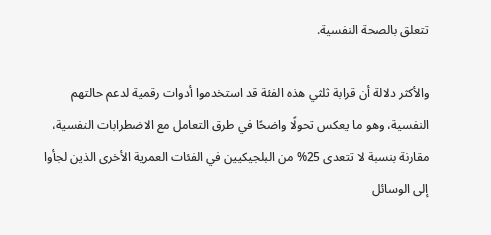تتعلق بالصحة النفسية.

والأكثر دلالة أن قرابة ثلثي هذه الفئة قد استخدموا أدوات رقمية لدعم حالتهم النفسية، وهو ما يعكس تحولًا واضحًا في طرق التعامل مع الاضطرابات النفسية، مقارنة بنسبة لا تتعدى 25% من البلجيكيين في الفئات العمرية الأخرى الذين لجأوا إلى الوسائل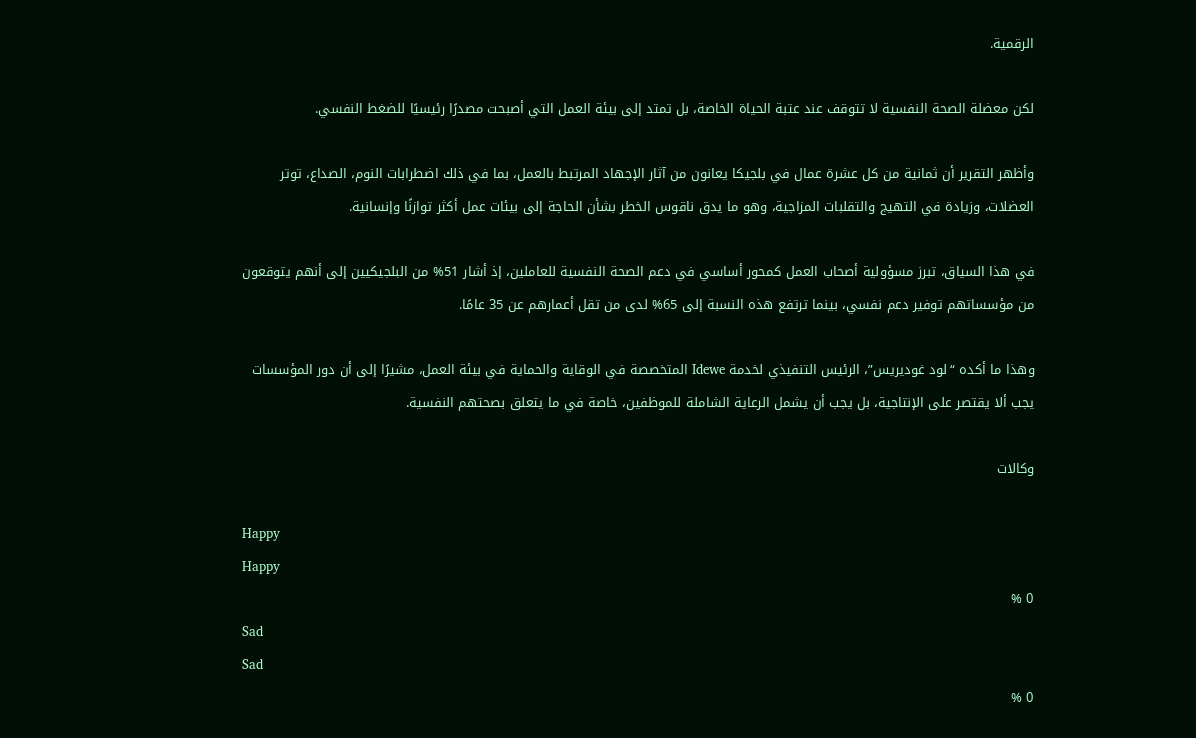الرقمية.

لكن معضلة الصحة النفسية لا تتوقف عند عتبة الحياة الخاصة، بل تمتد إلى بيئة العمل التي أصبحت مصدرًا رئيسيًا للضغط النفسي.

وأظهر التقرير أن ثمانية من كل عشرة عمال في بلجيكا يعانون من آثار الإجهاد المرتبط بالعمل، بما في ذلك اضطرابات النوم، الصداع، توتر العضلات، وزيادة في التهيج والتقلبات المزاجية، وهو ما يدق ناقوس الخطر بشأن الحاجة إلى بيئات عمل أكثر توازنًا وإنسانية.

في هذا السياق، تبرز مسؤولية أصحاب العمل كمحور أساسي في دعم الصحة النفسية للعاملين، إذ أشار 51% من البلجيكيين إلى أنهم يتوقعون من مؤسساتهم توفير دعم نفسي، بينما ترتفع هذه النسبة إلى 65% لدى من تقل أعمارهم عن 35 عامًا.

وهذا ما أكده “لود غوديريس”، الرئيس التنفيذي لخدمة Idewe المتخصصة في الوقاية والحماية في بيئة العمل، مشيرًا إلى أن دور المؤسسات يجب ألا يقتصر على الإنتاجية، بل يجب أن يشمل الرعاية الشاملة للموظفين، خاصة في ما يتعلق بصحتهم النفسية.

وكالات

Happy
Happy
0 %
Sad
Sad
0 %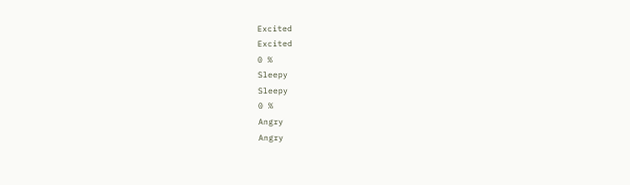Excited
Excited
0 %
Sleepy
Sleepy
0 %
Angry
Angry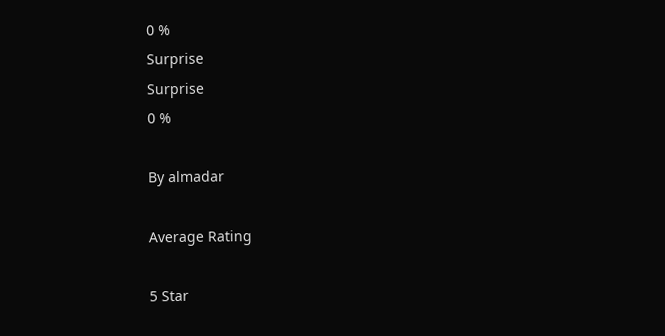0 %
Surprise
Surprise
0 %

By almadar

Average Rating

5 Star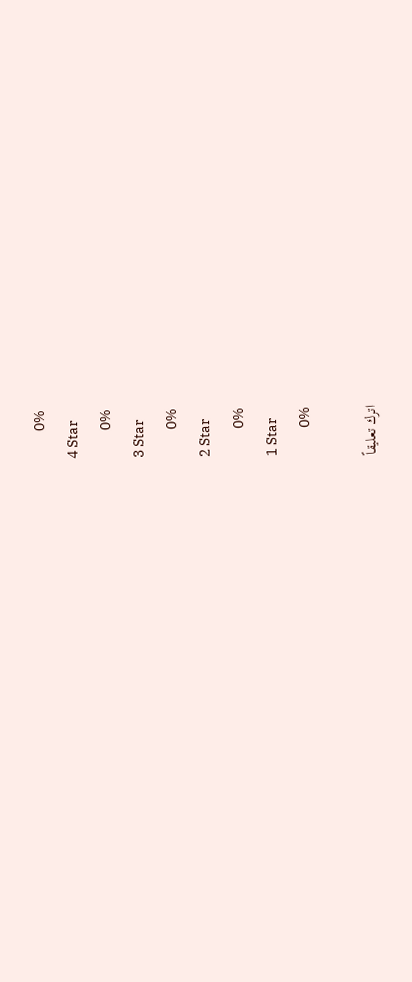0%
4 Star
0%
3 Star
0%
2 Star
0%
1 Star
0%

اترك تعليقاً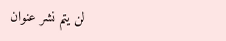لن يتم نشر عنوان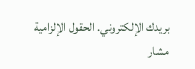بريدك الإلكتروني. الحقول الإلزامية مشار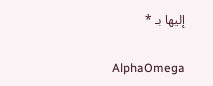إليها بـ *

AlphaOmega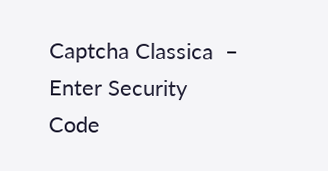Captcha Classica  –  Enter Security Code